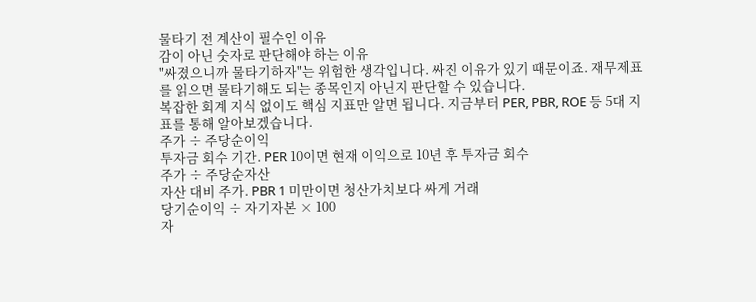물타기 전 계산이 필수인 이유
감이 아닌 숫자로 판단해야 하는 이유
"싸졌으니까 물타기하자"는 위험한 생각입니다. 싸진 이유가 있기 때문이죠. 재무제표를 읽으면 물타기해도 되는 종목인지 아닌지 판단할 수 있습니다.
복잡한 회계 지식 없이도 핵심 지표만 알면 됩니다. 지금부터 PER, PBR, ROE 등 5대 지표를 통해 알아보겠습니다.
주가 ÷ 주당순이익
투자금 회수 기간. PER 10이면 현재 이익으로 10년 후 투자금 회수
주가 ÷ 주당순자산
자산 대비 주가. PBR 1 미만이면 청산가치보다 싸게 거래
당기순이익 ÷ 자기자본 × 100
자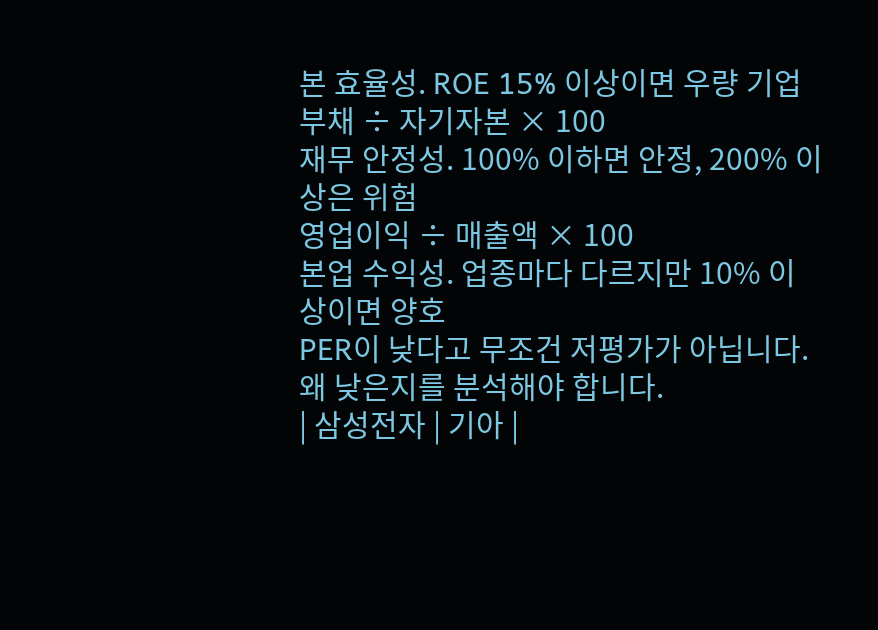본 효율성. ROE 15% 이상이면 우량 기업
부채 ÷ 자기자본 × 100
재무 안정성. 100% 이하면 안정, 200% 이상은 위험
영업이익 ÷ 매출액 × 100
본업 수익성. 업종마다 다르지만 10% 이상이면 양호
PER이 낮다고 무조건 저평가가 아닙니다.왜 낮은지를 분석해야 합니다.
| 삼성전자 | 기아 |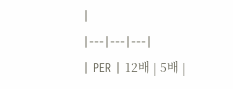|
|---|---|---|
| PER | 12배 | 5배 |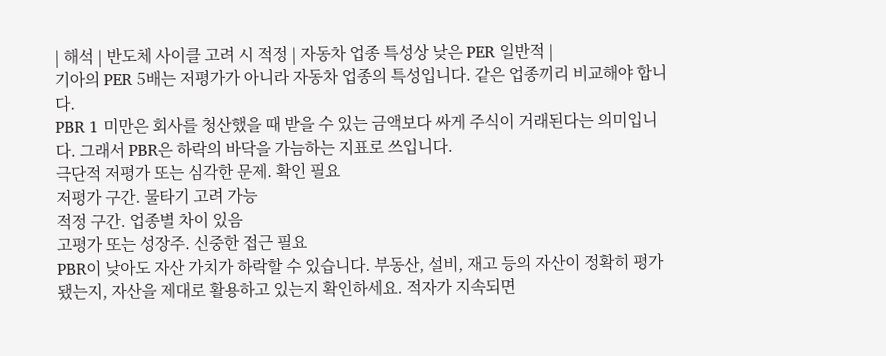| 해석 | 반도체 사이클 고려 시 적정 | 자동차 업종 특성상 낮은 PER 일반적 |
기아의 PER 5배는 저평가가 아니라 자동차 업종의 특성입니다. 같은 업종끼리 비교해야 합니다.
PBR 1 미만은 회사를 청산했을 때 받을 수 있는 금액보다 싸게 주식이 거래된다는 의미입니다. 그래서 PBR은 하락의 바닥을 가늠하는 지표로 쓰입니다.
극단적 저평가 또는 심각한 문제. 확인 필요
저평가 구간. 물타기 고려 가능
적정 구간. 업종별 차이 있음
고평가 또는 성장주. 신중한 접근 필요
PBR이 낮아도 자산 가치가 하락할 수 있습니다. 부동산, 설비, 재고 등의 자산이 정확히 평가됐는지, 자산을 제대로 활용하고 있는지 확인하세요. 적자가 지속되면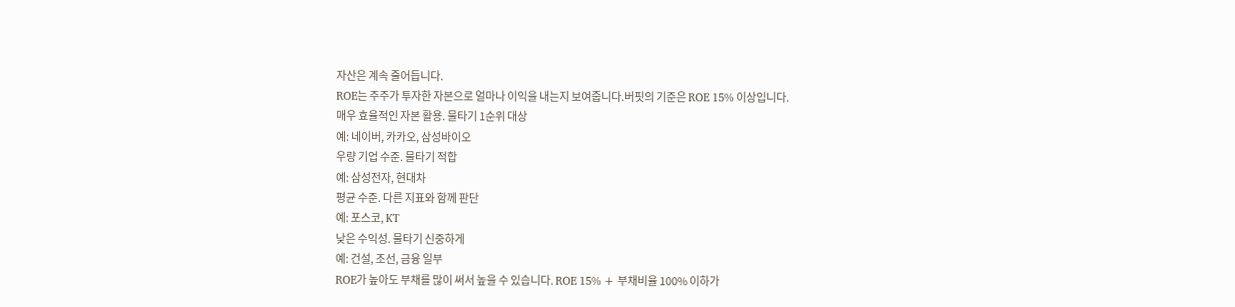자산은 계속 줄어듭니다.
ROE는 주주가 투자한 자본으로 얼마나 이익을 내는지 보여줍니다.버핏의 기준은 ROE 15% 이상입니다.
매우 효율적인 자본 활용. 물타기 1순위 대상
예: 네이버, 카카오, 삼성바이오
우량 기업 수준. 물타기 적합
예: 삼성전자, 현대차
평균 수준. 다른 지표와 함께 판단
예: 포스코, KT
낮은 수익성. 물타기 신중하게
예: 건설, 조선, 금융 일부
ROE가 높아도 부채를 많이 써서 높을 수 있습니다. ROE 15% + 부채비율 100% 이하가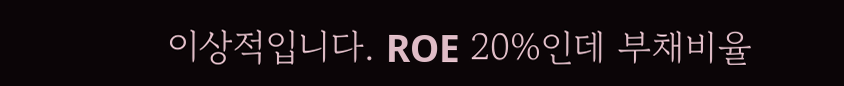이상적입니다. ROE 20%인데 부채비율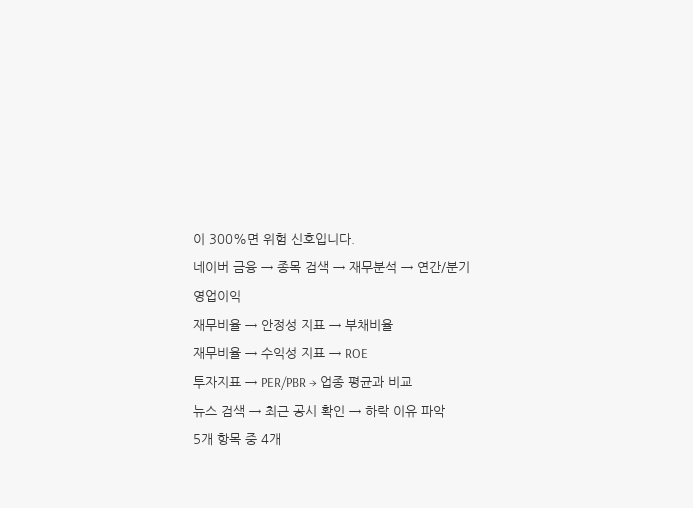이 300%면 위험 신호입니다.
네이버 금융 → 종목 검색 → 재무분석 → 연간/분기 영업이익
재무비율 → 안정성 지표 → 부채비율
재무비율 → 수익성 지표 → ROE
투자지표 → PER/PBR → 업종 평균과 비교
뉴스 검색 → 최근 공시 확인 → 하락 이유 파악
5개 항목 중 4개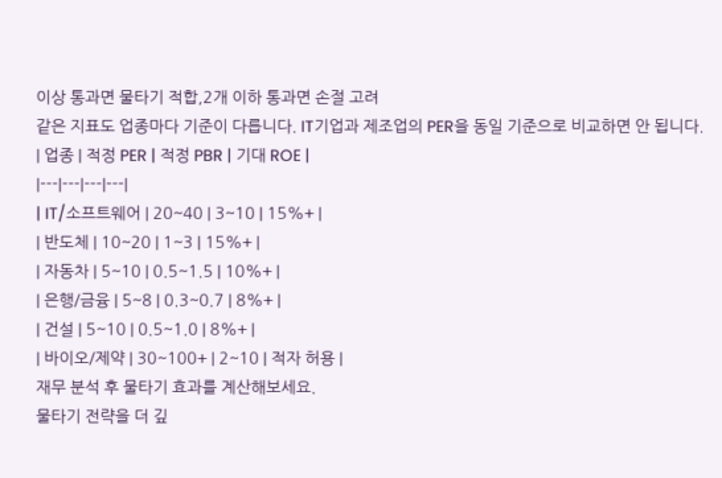이상 통과면 물타기 적합,2개 이하 통과면 손절 고려
같은 지표도 업종마다 기준이 다릅니다. IT기업과 제조업의 PER을 동일 기준으로 비교하면 안 됩니다.
| 업종 | 적정 PER | 적정 PBR | 기대 ROE |
|---|---|---|---|
| IT/소프트웨어 | 20~40 | 3~10 | 15%+ |
| 반도체 | 10~20 | 1~3 | 15%+ |
| 자동차 | 5~10 | 0.5~1.5 | 10%+ |
| 은행/금융 | 5~8 | 0.3~0.7 | 8%+ |
| 건설 | 5~10 | 0.5~1.0 | 8%+ |
| 바이오/제약 | 30~100+ | 2~10 | 적자 허용 |
재무 분석 후 물타기 효과를 계산해보세요.
물타기 전략을 더 깊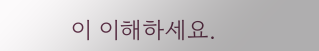이 이해하세요.